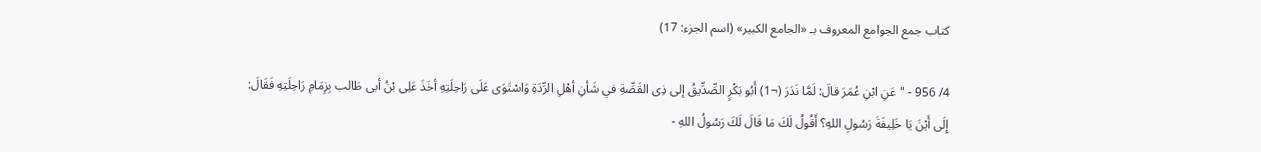كتاب جمع الجوامع المعروف بـ «الجامع الكبير» (اسم الجزء: 17)

4/ 956 - "عَنِ ابْنِ عُمَرَ قالَ: لَمَّا نَدَرَ (¬1) أَبُو بَكْرٍ الصِّدِّيقُ إلى ذِى القَصِّةِ في شَأنِ أهْلِ الرِّدَةِ وَاسْتَوَى عَلَى رَاحِلَتِهِ أخَذَ عَلِى بْنُ أبى طَالب بِزِمَامِ رَاحِلَتِهِ فَقَالَ: إِلَى أَيْنَ يَا خَلِيفَةَ رَسُولِ اللهِ؟ أَقُولُ لَكَ مَا قَالَ لَكَ رَسُولُ اللهِ -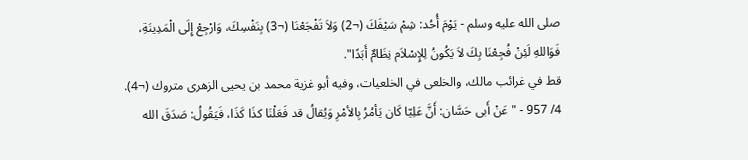صلى الله عليه وسلم - يَوْمَ أُحُد: شِمْ سَيْفَكَ (¬2) وَلاَ تَفْجَعْنَا (¬3) بِنَفْسِكَ، وَارْجِعْ إِلَى الْمَدِينَةِ، فَوَاللهِ لَئِنْ فُجِعْنَا بِكَ لاَ يَكُونُ لِلإِسْلاَم نِظَامٌ أَبَدًا".
قط في غرائب مالك، والخلعى في الخلعيات، وفيه أبو غزية محمد بن يحيى الزهرى متروك (¬4).
4/ 957 - "عَنْ أَبى حَسَّان: أَنَّ عَلِيّا كَان يَأمُرُ بِالأمْرِ وَيُقالُ قد فَعَلْنَا كذَا كَذَا، فَيَقُولُ: صَدَقَ الله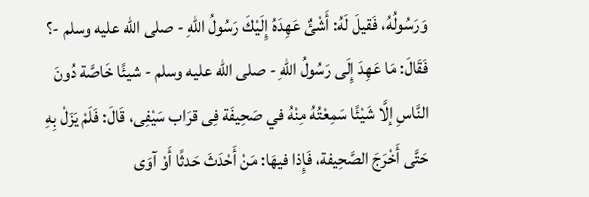وَرَسُولُهُ، فَقيلَ لَهُ: أَشْئٌ عَهِدَهُ إِلَيْكَ رَسُولُ اللهِ - صلى الله عليه وسلم -؟ فَقَالَ: مَا عَهِدَ إِلَى رَسُولُ اللهِ - صلى الله عليه وسلم - شيئًا خَاصَّة دُونَ النَّاسِ إلَّا شَيْئًا سَمِعْتُهُ مِنْهُ في صَحِيفَة فِى قرَاب سَيْفِى، قَالَ: فَلَمْ يَزَلْ بِهِ حَتَّى أَخْرَجَ الصَّحِيفة، فَإِذا فيهَا: مَنْ أَحْدَثَ حَدثًا أَوْ آوَى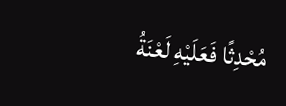مُحْدِثًا فَعَلَيْهِ لَعْنَةُ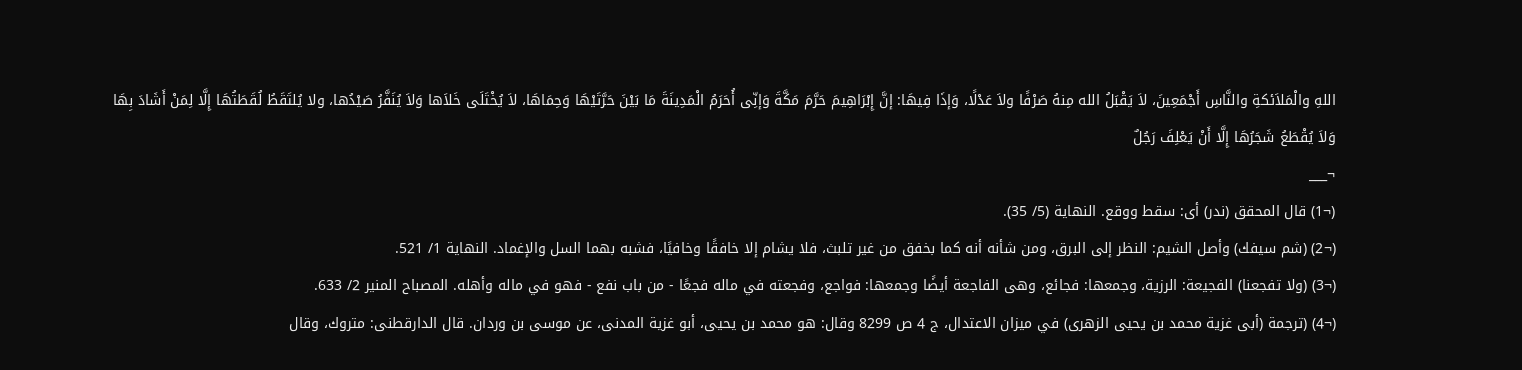اللهِ والْمَلاَئكةِ والنَّاسِ أَجْمَعِينَ، لاَ يَقْبَلُ الله مِنهُ صَرْفًا ولاَ عَدْلًا، وَإذَا فِيهَا: إنَّ إِبْرَاهِيمَ حَرَّمَ مَكَّةَ وَإنِّى أُحَرَمُ الْمَدِينَةَ مَا بَيْنَ حَرَّتَيْهَا وَحِمَاهَا، لاَ يُخْتَلَى خَلاَها وَلاَ يُنَفَّرُ صَيْدُها، ولا يُلتَقَطُ لُقَطَتُهَا إِلَّا لِمَنْ أَشَادَ بِهَا وَلاَ يُقْطَعُ شَجَرُهَا إِلَّا أَنْ يَعْلِفَ رَجُلٌ
¬___
(¬1) قال المحقق (ندر) أى: سقط ووقع. النهاية (5/ 35).
(¬2) (شم سيفك) وأصل الشيم: النظر إلى البرق، ومن شأنه أنه كما بخفق من غير تلبث، فلا يشام إلا خافقًا وخافيًا، فشبه بهما السل والإغماد. النهاية 1/ 521.
(¬3) (ولا تفجعنا) الفجيعة: الرزية، وجمعها: فجائع، وهى الفاجعة أيضًا وجمعها: فواجع، وفجعته في ماله فجعًا - من باب نفع - فهو في ماله وأهله. المصباح المنير 2/ 633.
(¬4) (ترجمة (أبى غزية محمد بن يحيى الزهرى) في ميزان الاعتدال، ج 4 ص 8299 وقال: هو محمد بن يحيى، أبو غزية المدنى، عن موسى بن وردان. قال الدارقطنى: متروك، وقال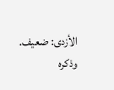الأزدى: ضعيف.
وذكره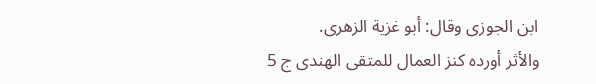ابن الجوزى وقال: أبو غزية الزهرى.
والأثر أورده كنز العمال للمتقى الهندى ج 5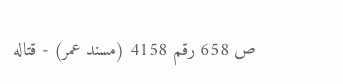ص 658 رقم 4158 (مسند عمر) - قتاله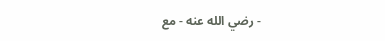- رضي الله عنه - مع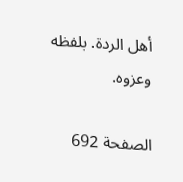أهل الردة. بلفظه وعزوه.

الصفحة 692